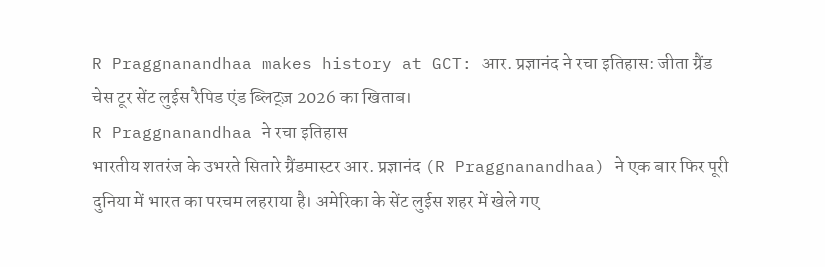R Praggnanandhaa makes history at GCT: आर. प्रज्ञानंद ने रचा इतिहास: जीता ग्रैंड चेस टूर सेंट लुईस रैपिड एंड ब्लिट्ज़ 2026 का खिताब।
R Praggnanandhaa ने रचा इतिहास
भारतीय शतरंज के उभरते सितारे ग्रैंडमास्टर आर. प्रज्ञानंद (R Praggnanandhaa) ने एक बार फिर पूरी दुनिया में भारत का परचम लहराया है। अमेरिका के सेंट लुईस शहर में खेले गए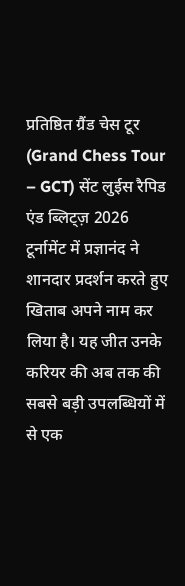प्रतिष्ठित ग्रैंड चेस टूर (Grand Chess Tour – GCT) सेंट लुईस रैपिड एंड ब्लिट्ज़ 2026 टूर्नामेंट में प्रज्ञानंद ने शानदार प्रदर्शन करते हुए खिताब अपने नाम कर लिया है। यह जीत उनके करियर की अब तक की सबसे बड़ी उपलब्धियों में से एक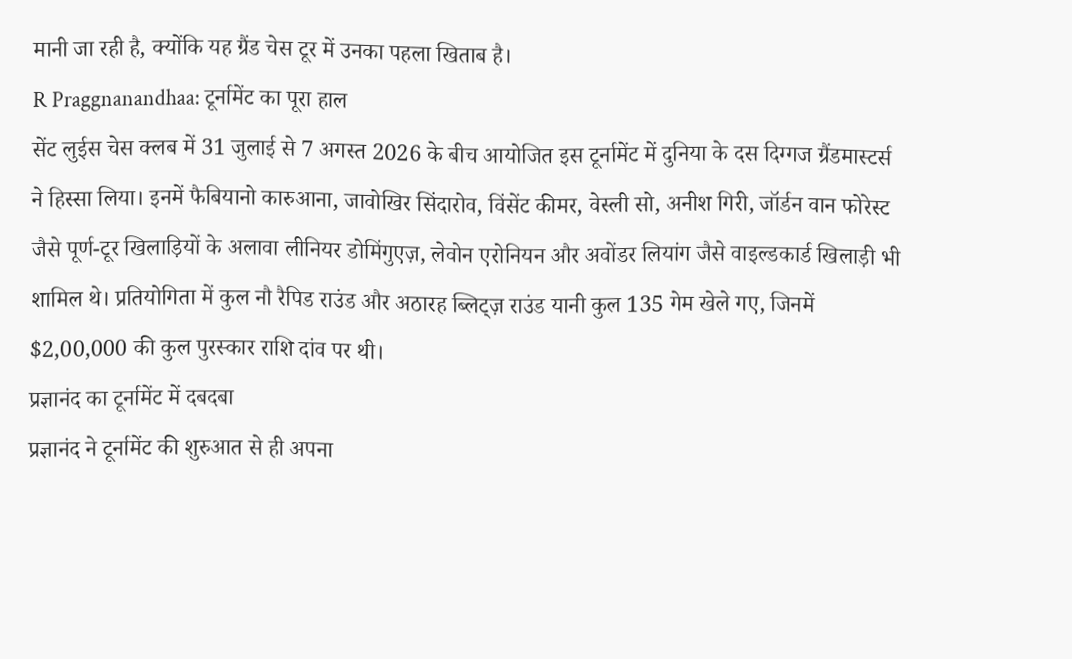मानी जा रही है, क्योंकि यह ग्रैंड चेस टूर में उनका पहला खिताब है।
R Praggnanandhaa: टूर्नामेंट का पूरा हाल
सेंट लुईस चेस क्लब में 31 जुलाई से 7 अगस्त 2026 के बीच आयोजित इस टूर्नामेंट में दुनिया के दस दिग्गज ग्रैंडमास्टर्स ने हिस्सा लिया। इनमें फैबियानो कारुआना, जावोखिर सिंदारोव, विंसेंट कीमर, वेस्ली सो, अनीश गिरी, जॉर्डन वान फोरेस्ट जैसे पूर्ण-टूर खिलाड़ियों के अलावा लीनियर डोमिंगुएज़, लेवोन एरोनियन और अवोंडर लियांग जैसे वाइल्डकार्ड खिलाड़ी भी शामिल थे। प्रतियोगिता में कुल नौ रैपिड राउंड और अठारह ब्लिट्ज़ राउंड यानी कुल 135 गेम खेले गए, जिनमें $2,00,000 की कुल पुरस्कार राशि दांव पर थी।
प्रज्ञानंद का टूर्नामेंट में दबदबा
प्रज्ञानंद ने टूर्नामेंट की शुरुआत से ही अपना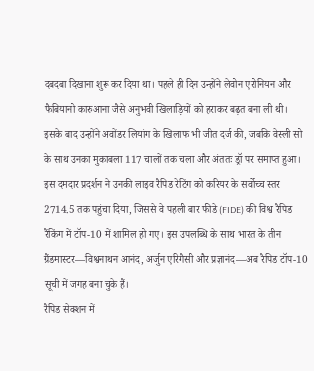दबदबा दिखाना शुरू कर दिया था। पहले ही दिन उन्होंने लेवोन एरोनियन और फैबियानो कारुआना जैसे अनुभवी खिलाड़ियों को हराकर बढ़त बना ली थी। इसके बाद उन्होंने अवोंडर लियांग के खिलाफ भी जीत दर्ज की, जबकि वेस्ली सो के साथ उनका मुकाबला 117 चालों तक चला और अंततः ड्रॉ पर समाप्त हुआ। इस दमदार प्रदर्शन ने उनकी लाइव रैपिड रेटिंग को करियर के सर्वोच्च स्तर 2714.5 तक पहुंचा दिया, जिससे वे पहली बार फीडे (FIDE) की विश्व रैपिड रैंकिंग में टॉप-10 में शामिल हो गए। इस उपलब्धि के साथ भारत के तीन ग्रैंडमास्टर—विश्वनाथन आनंद, अर्जुन एरिगैसी और प्रज्ञानंद—अब रैपिड टॉप-10 सूची में जगह बना चुके हैं।
रैपिड सेक्शन में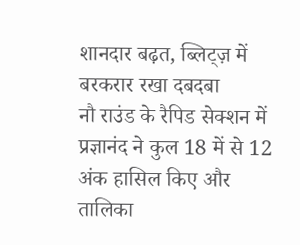शानदार बढ़त, ब्लिट्ज़ में बरकरार रखा दबदबा
नौ राउंड के रैपिड सेक्शन में प्रज्ञानंद ने कुल 18 में से 12 अंक हासिल किए और तालिका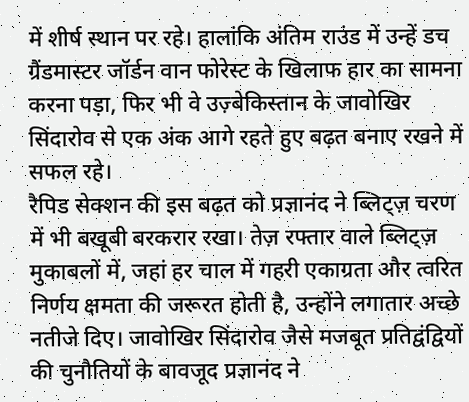में शीर्ष स्थान पर रहे। हालांकि अंतिम राउंड में उन्हें डच ग्रैंडमास्टर जॉर्डन वान फोरेस्ट के खिलाफ हार का सामना करना पड़ा, फिर भी वे उज़्बेकिस्तान के जावोखिर सिंदारोव से एक अंक आगे रहते हुए बढ़त बनाए रखने में सफल रहे।
रैपिड सेक्शन की इस बढ़त को प्रज्ञानंद ने ब्लिट्ज़ चरण में भी बखूबी बरकरार रखा। तेज़ रफ्तार वाले ब्लिट्ज़ मुकाबलों में, जहां हर चाल में गहरी एकाग्रता और त्वरित निर्णय क्षमता की जरूरत होती है, उन्होंने लगातार अच्छे नतीजे दिए। जावोखिर सिंदारोव जैसे मजबूत प्रतिद्वंद्वियों की चुनौतियों के बावजूद प्रज्ञानंद ने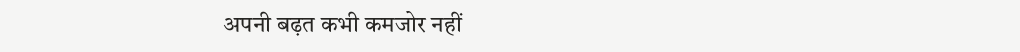अपनी बढ़त कभी कमजोर नहीं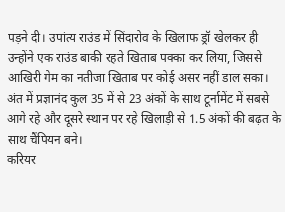पड़ने दी। उपांत्य राउंड में सिंदारोव के खिलाफ ड्रॉ खेलकर ही उन्होंने एक राउंड बाकी रहते खिताब पक्का कर लिया, जिससे आखिरी गेम का नतीजा खिताब पर कोई असर नहीं डाल सका।
अंत में प्रज्ञानंद कुल 35 में से 23 अंकों के साथ टूर्नामेंट में सबसे आगे रहे और दूसरे स्थान पर रहे खिलाड़ी से 1.5 अंकों की बढ़त के साथ चैंपियन बने।
करियर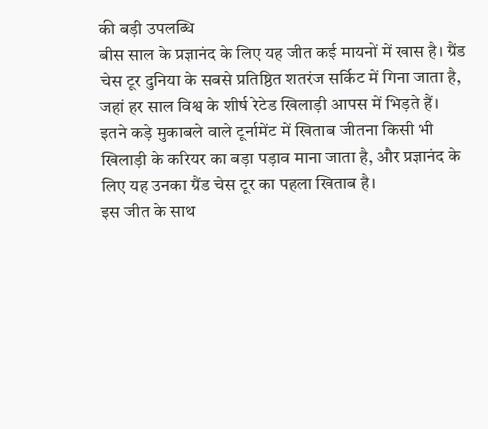की बड़ी उपलब्धि
बीस साल के प्रज्ञानंद के लिए यह जीत कई मायनों में खास है। ग्रैंड चेस टूर दुनिया के सबसे प्रतिष्ठित शतरंज सर्किट में गिना जाता है, जहां हर साल विश्व के शीर्ष रेटेड खिलाड़ी आपस में भिड़ते हैं। इतने कड़े मुकाबले वाले टूर्नामेंट में खिताब जीतना किसी भी खिलाड़ी के करियर का बड़ा पड़ाव माना जाता है, और प्रज्ञानंद के लिए यह उनका ग्रैंड चेस टूर का पहला खिताब है।
इस जीत के साथ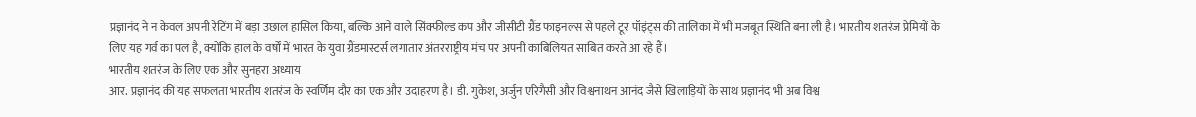प्रज्ञानंद ने न केवल अपनी रेटिंग में बड़ा उछाल हासिल किया, बल्कि आने वाले सिंक्फील्ड कप और जीसीटी ग्रैंड फाइनल्स से पहले टूर पॉइंट्स की तालिका में भी मजबूत स्थिति बना ली है। भारतीय शतरंज प्रेमियों के लिए यह गर्व का पल है, क्योंकि हाल के वर्षों में भारत के युवा ग्रैंडमास्टर्स लगातार अंतरराष्ट्रीय मंच पर अपनी काबिलियत साबित करते आ रहे हैं।
भारतीय शतरंज के लिए एक और सुनहरा अध्याय
आर. प्रज्ञानंद की यह सफलता भारतीय शतरंज के स्वर्णिम दौर का एक और उदाहरण है। डी. गुकेश, अर्जुन एरिगैसी और विश्वनाथन आनंद जैसे खिलाड़ियों के साथ प्रज्ञानंद भी अब विश्व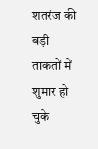शतरंज की बड़ी ताकतों में शुमार हो चुके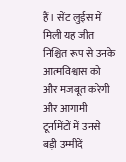हैं। सेंट लुईस में मिली यह जीत निश्चित रूप से उनके आत्मविश्वास को और मजबूत करेगी और आगामी टूर्नामेंटों में उनसे बड़ी उम्मीदें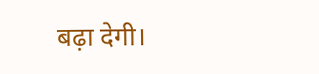बढ़ा देगी।